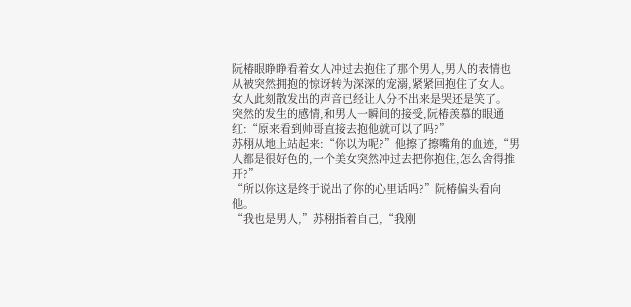阮椿眼睁睁看着女人冲过去抱住了那个男人,男人的表情也从被突然拥抱的惊讶转为深深的宠溺,紧紧回抱住了女人。
女人此刻散发出的声音已经让人分不出来是哭还是笑了。
突然的发生的感情,和男人一瞬间的接受,阮椿羡慕的眼通红:“原来看到帅哥直接去抱他就可以了吗?”
苏栩从地上站起来:“你以为呢?”他擦了擦嘴角的血迹,“男人都是很好色的,一个美女突然冲过去把你抱住,怎么舍得推开?”
“所以你这是终于说出了你的心里话吗?”阮椿偏头看向他。
“我也是男人,”苏栩指着自己,“我刚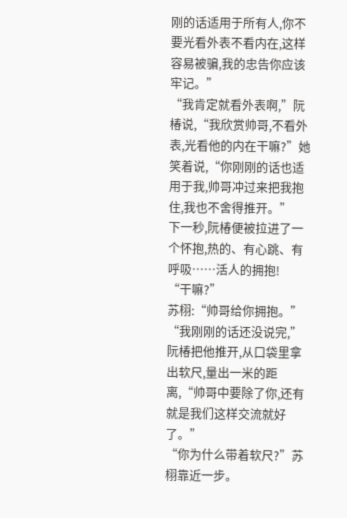刚的话适用于所有人,你不要光看外表不看内在,这样容易被骗,我的忠告你应该牢记。”
“我肯定就看外表啊,”阮椿说,“我欣赏帅哥,不看外表,光看他的内在干嘛?”她笑着说,“你刚刚的话也适用于我,帅哥冲过来把我抱住,我也不舍得推开。”
下一秒,阮椿便被拉进了一个怀抱,热的、有心跳、有呼吸……活人的拥抱!
“干嘛?”
苏栩:“帅哥给你拥抱。”
“我刚刚的话还没说完,”阮椿把他推开,从口袋里拿出软尺,量出一米的距离,“帅哥中要除了你,还有就是我们这样交流就好了。”
“你为什么带着软尺?”苏栩靠近一步。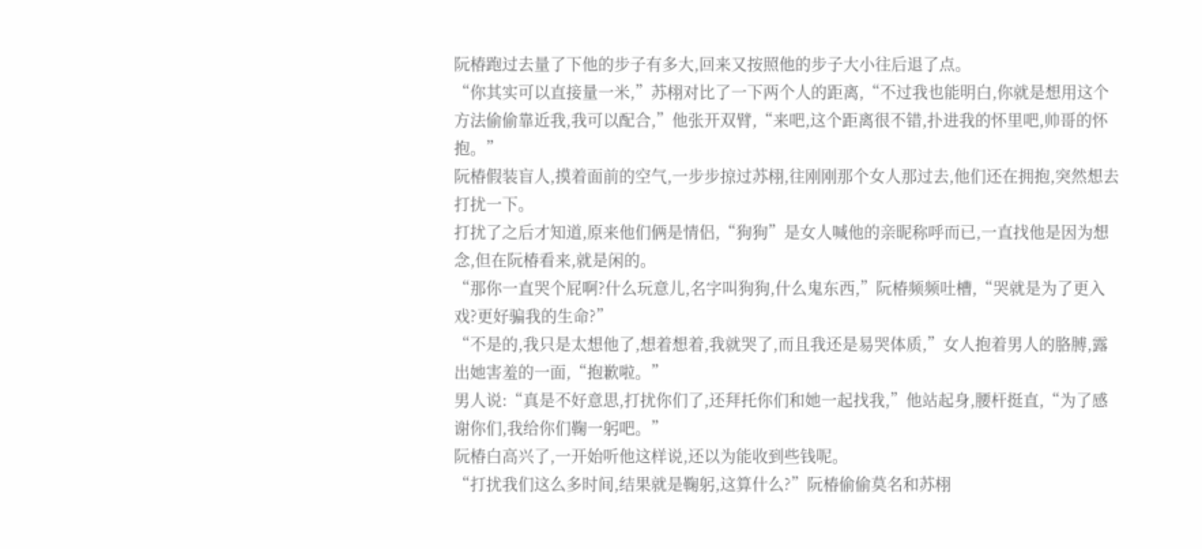阮椿跑过去量了下他的步子有多大,回来又按照他的步子大小往后退了点。
“你其实可以直接量一米,”苏栩对比了一下两个人的距离,“不过我也能明白,你就是想用这个方法偷偷靠近我,我可以配合,”他张开双臂,“来吧,这个距离很不错,扑进我的怀里吧,帅哥的怀抱。”
阮椿假装盲人,摸着面前的空气,一步步掠过苏栩,往刚刚那个女人那过去,他们还在拥抱,突然想去打扰一下。
打扰了之后才知道,原来他们俩是情侣,“狗狗”是女人喊他的亲昵称呼而已,一直找他是因为想念,但在阮椿看来,就是闲的。
“那你一直哭个屁啊?什么玩意儿,名字叫狗狗,什么鬼东西,”阮椿频频吐槽,“哭就是为了更入戏?更好骗我的生命?”
“不是的,我只是太想他了,想着想着,我就哭了,而且我还是易哭体质,”女人抱着男人的胳膊,露出她害羞的一面,“抱歉啦。”
男人说:“真是不好意思,打扰你们了,还拜托你们和她一起找我,”他站起身,腰杆挺直,“为了感谢你们,我给你们鞠一躬吧。”
阮椿白高兴了,一开始听他这样说,还以为能收到些钱呢。
“打扰我们这么多时间,结果就是鞠躬,这算什么?”阮椿偷偷莫名和苏栩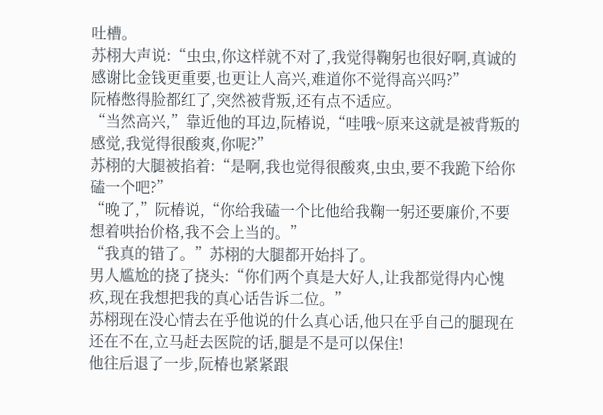吐槽。
苏栩大声说:“虫虫,你这样就不对了,我觉得鞠躬也很好啊,真诚的感谢比金钱更重要,也更让人高兴,难道你不觉得高兴吗?”
阮椿憋得脸都红了,突然被背叛,还有点不适应。
“当然高兴,”靠近他的耳边,阮椿说,“哇哦~原来这就是被背叛的感觉,我觉得很酸爽,你呢?”
苏栩的大腿被掐着:“是啊,我也觉得很酸爽,虫虫,要不我跪下给你磕一个吧?”
“晚了,”阮椿说,“你给我磕一个比他给我鞠一躬还要廉价,不要想着哄抬价格,我不会上当的。”
“我真的错了。”苏栩的大腿都开始抖了。
男人尴尬的挠了挠头:“你们两个真是大好人,让我都觉得内心愧疚,现在我想把我的真心话告诉二位。”
苏栩现在没心情去在乎他说的什么真心话,他只在乎自己的腿现在还在不在,立马赶去医院的话,腿是不是可以保住!
他往后退了一步,阮椿也紧紧跟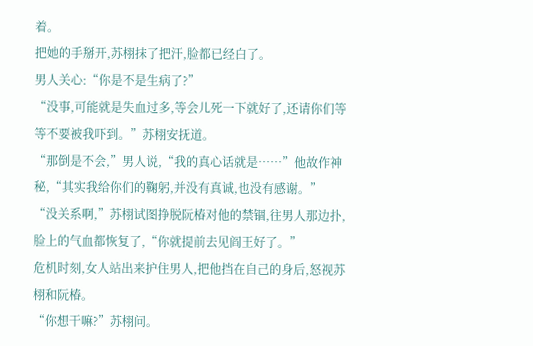着。
把她的手掰开,苏栩抹了把汗,脸都已经白了。
男人关心:“你是不是生病了?”
“没事,可能就是失血过多,等会儿死一下就好了,还请你们等等不要被我吓到。”苏栩安抚道。
“那倒是不会,”男人说,“我的真心话就是……”他故作神秘,“其实我给你们的鞠躬,并没有真诚,也没有感谢。”
“没关系啊,”苏栩试图挣脱阮椿对他的禁锢,往男人那边扑,脸上的气血都恢复了,“你就提前去见阎王好了。”
危机时刻,女人站出来护住男人,把他挡在自己的身后,怒视苏栩和阮椿。
“你想干嘛?”苏栩问。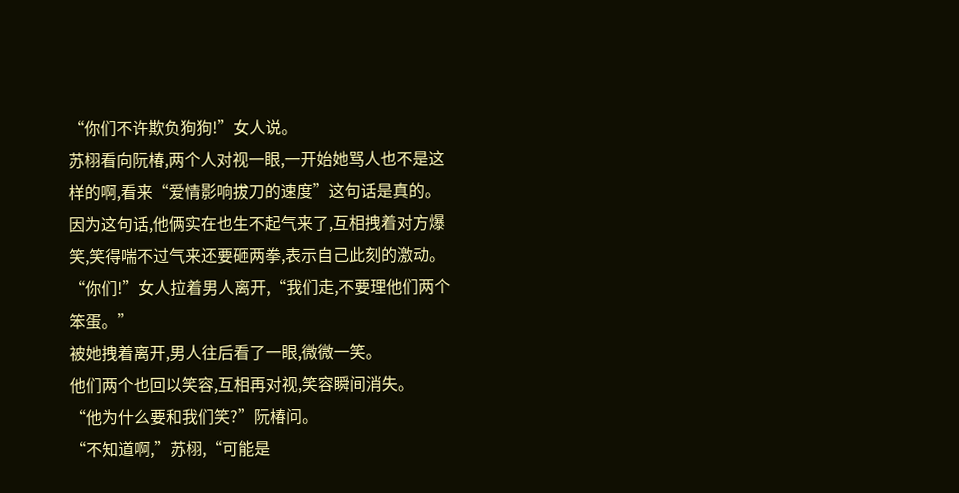“你们不许欺负狗狗!”女人说。
苏栩看向阮椿,两个人对视一眼,一开始她骂人也不是这样的啊,看来“爱情影响拔刀的速度”这句话是真的。
因为这句话,他俩实在也生不起气来了,互相拽着对方爆笑,笑得喘不过气来还要砸两拳,表示自己此刻的激动。
“你们!”女人拉着男人离开,“我们走,不要理他们两个笨蛋。”
被她拽着离开,男人往后看了一眼,微微一笑。
他们两个也回以笑容,互相再对视,笑容瞬间消失。
“他为什么要和我们笑?”阮椿问。
“不知道啊,”苏栩,“可能是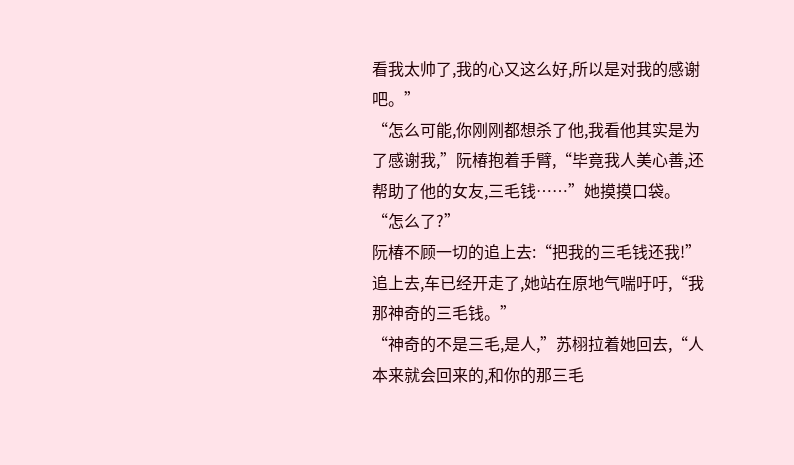看我太帅了,我的心又这么好,所以是对我的感谢吧。”
“怎么可能,你刚刚都想杀了他,我看他其实是为了感谢我,”阮椿抱着手臂,“毕竟我人美心善,还帮助了他的女友,三毛钱……”她摸摸口袋。
“怎么了?”
阮椿不顾一切的追上去:“把我的三毛钱还我!”追上去,车已经开走了,她站在原地气喘吁吁,“我那神奇的三毛钱。”
“神奇的不是三毛,是人,”苏栩拉着她回去,“人本来就会回来的,和你的那三毛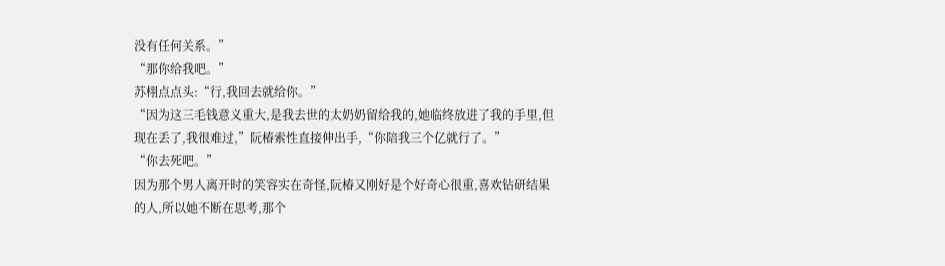没有任何关系。”
“那你给我吧。”
苏栩点点头:“行,我回去就给你。”
“因为这三毛钱意义重大,是我去世的太奶奶留给我的,她临终放进了我的手里,但现在丢了,我很难过,”阮椿索性直接伸出手,“你陪我三个亿就行了。”
“你去死吧。”
因为那个男人离开时的笑容实在奇怪,阮椿又刚好是个好奇心很重,喜欢钻研结果的人,所以她不断在思考,那个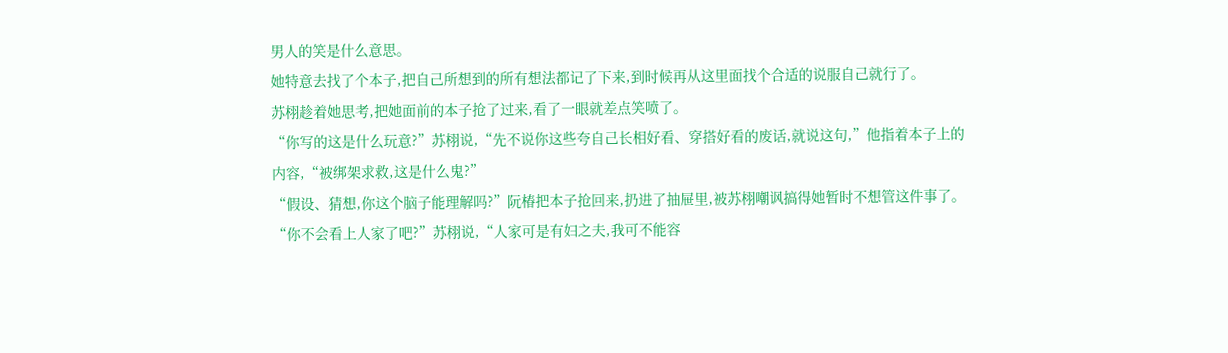男人的笑是什么意思。
她特意去找了个本子,把自己所想到的所有想法都记了下来,到时候再从这里面找个合适的说服自己就行了。
苏栩趁着她思考,把她面前的本子抢了过来,看了一眼就差点笑喷了。
“你写的这是什么玩意?”苏栩说,“先不说你这些夸自己长相好看、穿搭好看的废话,就说这句,”他指着本子上的内容,“被绑架求救,这是什么鬼?”
“假设、猜想,你这个脑子能理解吗?”阮椿把本子抢回来,扔进了抽屉里,被苏栩嘲讽搞得她暂时不想管这件事了。
“你不会看上人家了吧?”苏栩说,“人家可是有妇之夫,我可不能容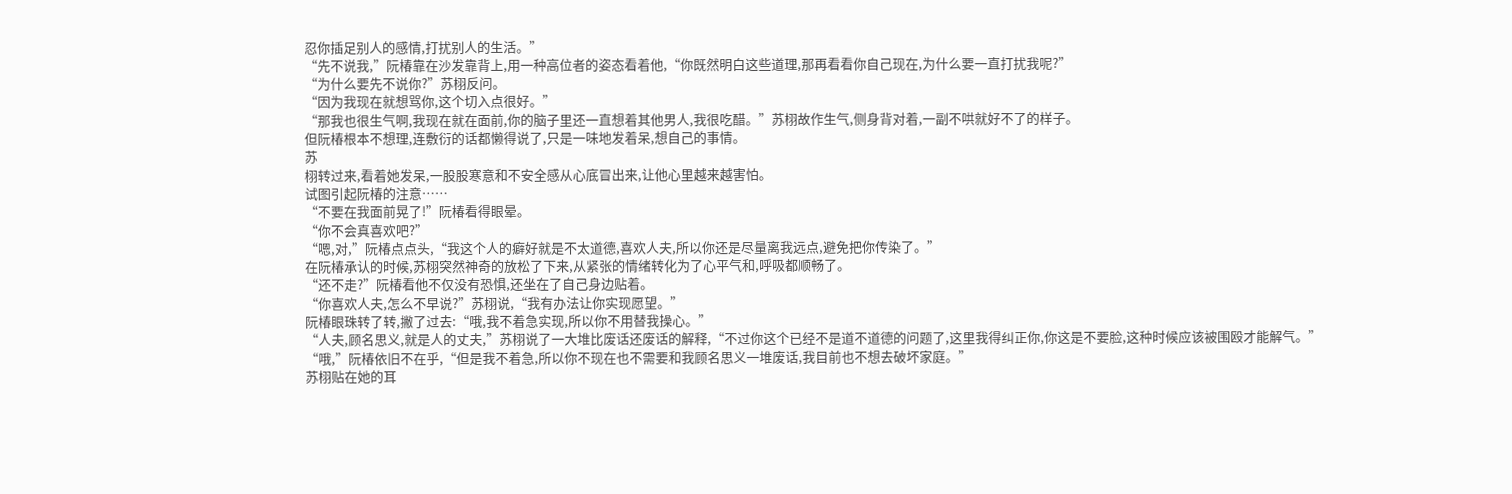忍你插足别人的感情,打扰别人的生活。”
“先不说我,”阮椿靠在沙发靠背上,用一种高位者的姿态看着他,“你既然明白这些道理,那再看看你自己现在,为什么要一直打扰我呢?”
“为什么要先不说你?”苏栩反问。
“因为我现在就想骂你,这个切入点很好。”
“那我也很生气啊,我现在就在面前,你的脑子里还一直想着其他男人,我很吃醋。”苏栩故作生气,侧身背对着,一副不哄就好不了的样子。
但阮椿根本不想理,连敷衍的话都懒得说了,只是一味地发着呆,想自己的事情。
苏
栩转过来,看着她发呆,一股股寒意和不安全感从心底冒出来,让他心里越来越害怕。
试图引起阮椿的注意……
“不要在我面前晃了!”阮椿看得眼晕。
“你不会真喜欢吧?”
“嗯,对,”阮椿点点头,“我这个人的癖好就是不太道德,喜欢人夫,所以你还是尽量离我远点,避免把你传染了。”
在阮椿承认的时候,苏栩突然神奇的放松了下来,从紧张的情绪转化为了心平气和,呼吸都顺畅了。
“还不走?”阮椿看他不仅没有恐惧,还坐在了自己身边贴着。
“你喜欢人夫,怎么不早说?”苏栩说,“我有办法让你实现愿望。”
阮椿眼珠转了转,撇了过去:“哦,我不着急实现,所以你不用替我操心。”
“人夫,顾名思义,就是人的丈夫,”苏栩说了一大堆比废话还废话的解释,“不过你这个已经不是道不道德的问题了,这里我得纠正你,你这是不要脸,这种时候应该被围殴才能解气。”
“哦,”阮椿依旧不在乎,“但是我不着急,所以你不现在也不需要和我顾名思义一堆废话,我目前也不想去破坏家庭。”
苏栩贴在她的耳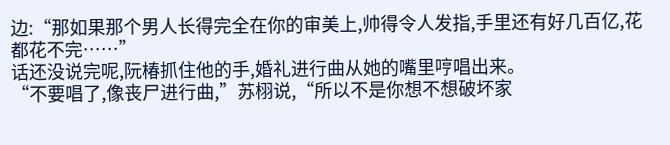边:“那如果那个男人长得完全在你的审美上,帅得令人发指,手里还有好几百亿,花都花不完……”
话还没说完呢,阮椿抓住他的手,婚礼进行曲从她的嘴里哼唱出来。
“不要唱了,像丧尸进行曲,”苏栩说,“所以不是你想不想破坏家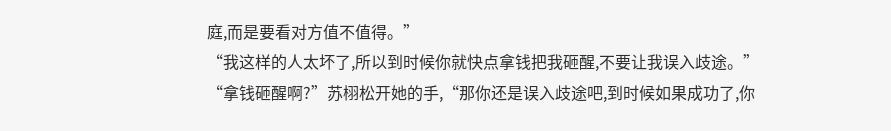庭,而是要看对方值不值得。”
“我这样的人太坏了,所以到时候你就快点拿钱把我砸醒,不要让我误入歧途。”
“拿钱砸醒啊?”苏栩松开她的手,“那你还是误入歧途吧,到时候如果成功了,你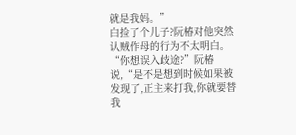就是我妈。”
白捡了个儿子?阮椿对他突然认贼作母的行为不太明白。
“你想误入歧途?”阮椿说,“是不是想到时候如果被发现了,正主来打我,你就要替我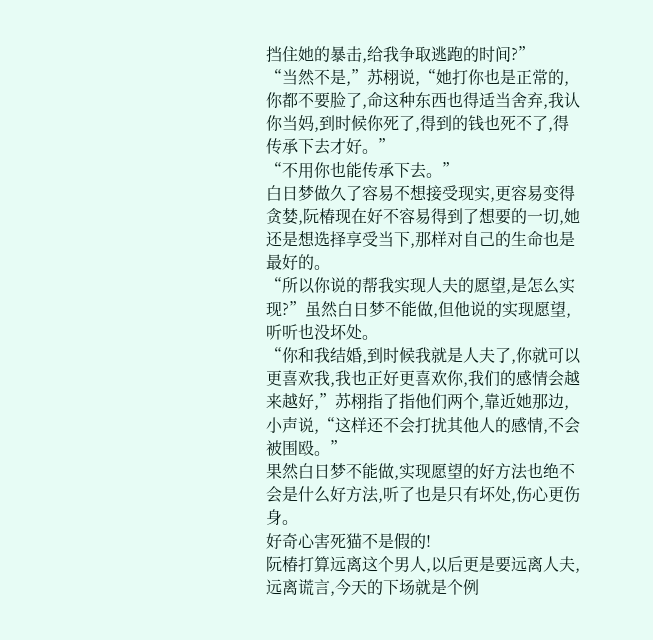挡住她的暴击,给我争取逃跑的时间?”
“当然不是,”苏栩说,“她打你也是正常的,你都不要脸了,命这种东西也得适当舍弃,我认你当妈,到时候你死了,得到的钱也死不了,得传承下去才好。”
“不用你也能传承下去。”
白日梦做久了容易不想接受现实,更容易变得贪婪,阮椿现在好不容易得到了想要的一切,她还是想选择享受当下,那样对自己的生命也是最好的。
“所以你说的帮我实现人夫的愿望,是怎么实现?”虽然白日梦不能做,但他说的实现愿望,听听也没坏处。
“你和我结婚,到时候我就是人夫了,你就可以更喜欢我,我也正好更喜欢你,我们的感情会越来越好,”苏栩指了指他们两个,靠近她那边,小声说,“这样还不会打扰其他人的感情,不会被围殴。”
果然白日梦不能做,实现愿望的好方法也绝不会是什么好方法,听了也是只有坏处,伤心更伤身。
好奇心害死猫不是假的!
阮椿打算远离这个男人,以后更是要远离人夫,远离谎言,今天的下场就是个例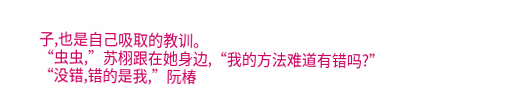子,也是自己吸取的教训。
“虫虫,”苏栩跟在她身边,“我的方法难道有错吗?”
“没错,错的是我,”阮椿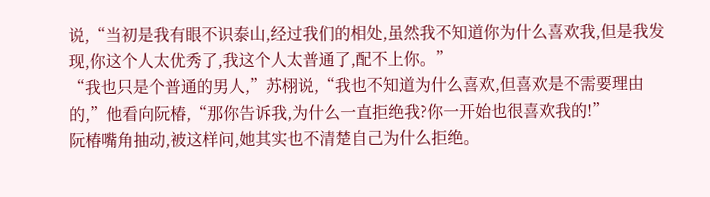说,“当初是我有眼不识泰山,经过我们的相处,虽然我不知道你为什么喜欢我,但是我发现,你这个人太优秀了,我这个人太普通了,配不上你。”
“我也只是个普通的男人,”苏栩说,“我也不知道为什么喜欢,但喜欢是不需要理由的,”他看向阮椿,“那你告诉我,为什么一直拒绝我?你一开始也很喜欢我的!”
阮椿嘴角抽动,被这样问,她其实也不清楚自己为什么拒绝。